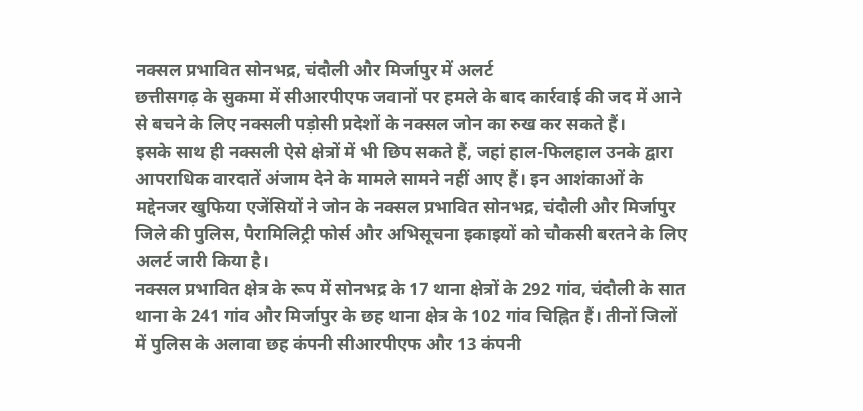नक्सल प्रभावित सोनभद्र, चंदौली और मिर्जापुर में अलर्ट
छत्तीसगढ़ के सुकमा में सीआरपीएफ जवानों पर हमले के बाद कार्रवाई की जद में आने से बचने के लिए नक्सली पड़ोसी प्रदेशों के नक्सल जोन का रुख कर सकते हैं।
इसके साथ ही नक्सली ऐसे क्षेत्रों में भी छिप सकते हैं, जहां हाल-फिलहाल उनके द्वारा आपराधिक वारदातें अंजाम देने के मामले सामने नहीं आए हैं। इन आशंकाओं के मद्देनजर खुफिया एजेंसियों ने जोन के नक्सल प्रभावित सोनभद्र, चंदौली और मिर्जापुर जिले की पुलिस, पैरामिलिट्री फोर्स और अभिसूचना इकाइयों को चौकसी बरतने के लिए अलर्ट जारी किया है।
नक्सल प्रभावित क्षेत्र के रूप में सोनभद्र के 17 थाना क्षेत्रों के 292 गांव, चंदौली के सात थाना के 241 गांव और मिर्जापुर के छह थाना क्षेत्र के 102 गांव चिह्नित हैं। तीनों जिलों में पुलिस के अलावा छह कंपनी सीआरपीएफ और 13 कंपनी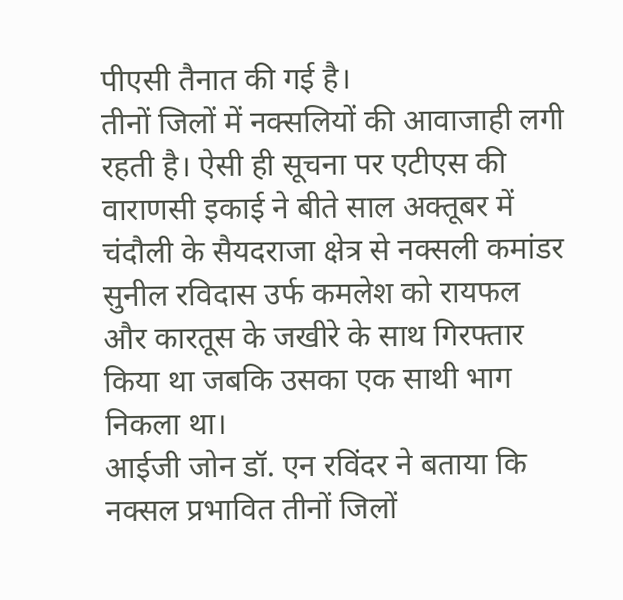पीएसी तैनात की गई है।
तीनों जिलों में नक्सलियों की आवाजाही लगी रहती है। ऐसी ही सूचना पर एटीएस की वाराणसी इकाई ने बीते साल अक्तूबर में चंदौली के सैयदराजा क्षेत्र से नक्सली कमांडर सुनील रविदास उर्फ कमलेश को रायफल और कारतूस के जखीरे के साथ गिरफ्तार किया था जबकि उसका एक साथी भाग निकला था।
आईजी जोन डॉ. एन रविंदर ने बताया कि नक्सल प्रभावित तीनों जिलों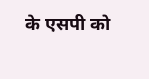के एसपी को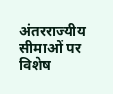अंतरराज्यीय सीमाओं पर विशेष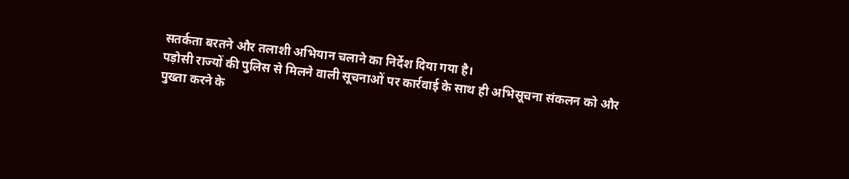सतर्कता बरतने और तलाशी अभियान चलाने का निर्देश दिया गया है।
पड़ोसी राज्यों की पुलिस से मिलने वाली सूचनाओं पर कार्रवाई के साथ ही अभिसूचना संकलन को और पुख्ता करने के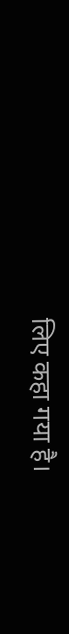लिए कहा गया है।